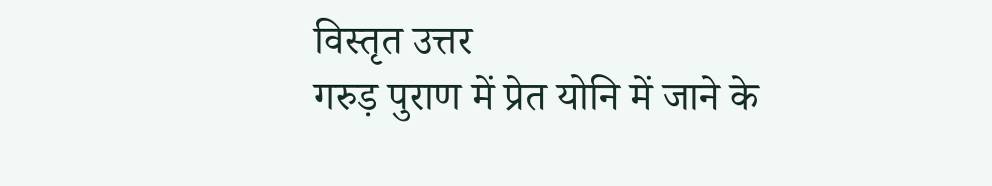विस्तृत उत्तर
गरुड़ पुराण में प्रेत योनि में जाने के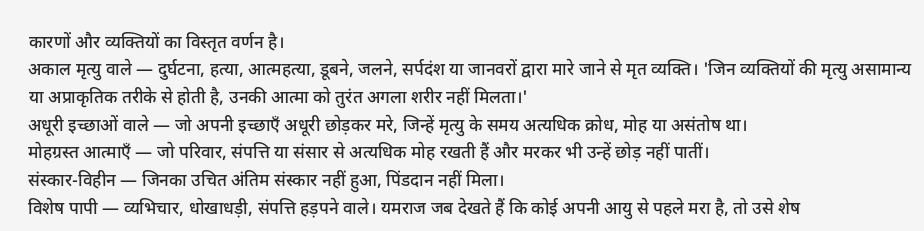कारणों और व्यक्तियों का विस्तृत वर्णन है।
अकाल मृत्यु वाले — दुर्घटना, हत्या, आत्महत्या, डूबने, जलने, सर्पदंश या जानवरों द्वारा मारे जाने से मृत व्यक्ति। 'जिन व्यक्तियों की मृत्यु असामान्य या अप्राकृतिक तरीके से होती है, उनकी आत्मा को तुरंत अगला शरीर नहीं मिलता।'
अधूरी इच्छाओं वाले — जो अपनी इच्छाएँ अधूरी छोड़कर मरे, जिन्हें मृत्यु के समय अत्यधिक क्रोध, मोह या असंतोष था।
मोहग्रस्त आत्माएँ — जो परिवार, संपत्ति या संसार से अत्यधिक मोह रखती हैं और मरकर भी उन्हें छोड़ नहीं पातीं।
संस्कार-विहीन — जिनका उचित अंतिम संस्कार नहीं हुआ, पिंडदान नहीं मिला।
विशेष पापी — व्यभिचार, धोखाधड़ी, संपत्ति हड़पने वाले। यमराज जब देखते हैं कि कोई अपनी आयु से पहले मरा है, तो उसे शेष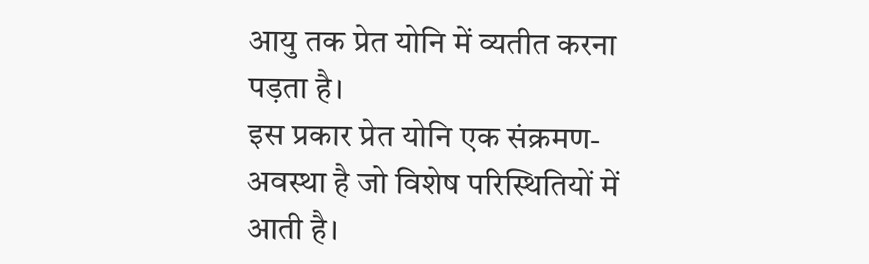आयु तक प्रेत योनि में व्यतीत करना पड़ता है।
इस प्रकार प्रेत योनि एक संक्रमण-अवस्था है जो विशेष परिस्थितियों में आती है।